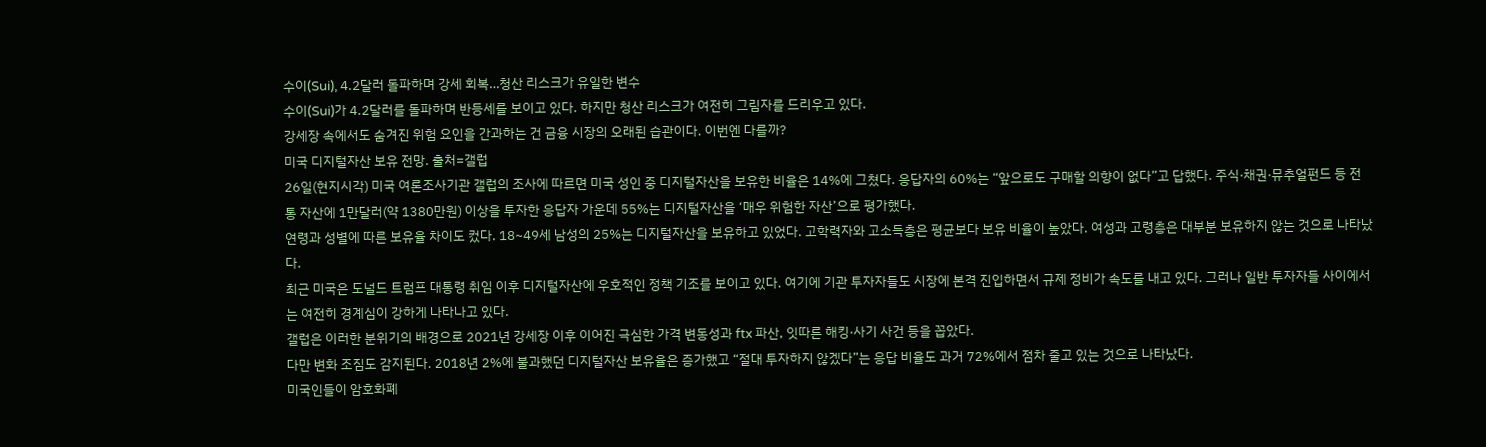수이(Sui), 4.2달러 돌파하며 강세 회복…청산 리스크가 유일한 변수
수이(Sui)가 4.2달러를 돌파하며 반등세를 보이고 있다. 하지만 청산 리스크가 여전히 그림자를 드리우고 있다.
강세장 속에서도 숨겨진 위험 요인을 간과하는 건 금융 시장의 오래된 습관이다. 이번엔 다를까?
미국 디지털자산 보유 전망. 출처=갤럽
26일(현지시각) 미국 여론조사기관 갤럽의 조사에 따르면 미국 성인 중 디지털자산을 보유한 비율은 14%에 그쳤다. 응답자의 60%는 “앞으로도 구매할 의향이 없다”고 답했다. 주식·채권·뮤추얼펀드 등 전통 자산에 1만달러(약 1380만원) 이상을 투자한 응답자 가운데 55%는 디지털자산을 ‘매우 위험한 자산’으로 평가했다.
연령과 성별에 따른 보유율 차이도 컸다. 18~49세 남성의 25%는 디지털자산을 보유하고 있었다. 고학력자와 고소득층은 평균보다 보유 비율이 높았다. 여성과 고령층은 대부분 보유하지 않는 것으로 나타났다.
최근 미국은 도널드 트럼프 대통령 취임 이후 디지털자산에 우호적인 정책 기조를 보이고 있다. 여기에 기관 투자자들도 시장에 본격 진입하면서 규제 정비가 속도를 내고 있다. 그러나 일반 투자자들 사이에서는 여전히 경계심이 강하게 나타나고 있다.
갤럽은 이러한 분위기의 배경으로 2021년 강세장 이후 이어진 극심한 가격 변동성과 ftx 파산, 잇따른 해킹·사기 사건 등을 꼽았다.
다만 변화 조짐도 감지된다. 2018년 2%에 불과했던 디지털자산 보유율은 증가했고 “절대 투자하지 않겠다”는 응답 비율도 과거 72%에서 점차 줄고 있는 것으로 나타났다.
미국인들이 암호화폐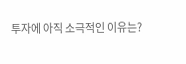투자에 아직 소극적인 이유는?